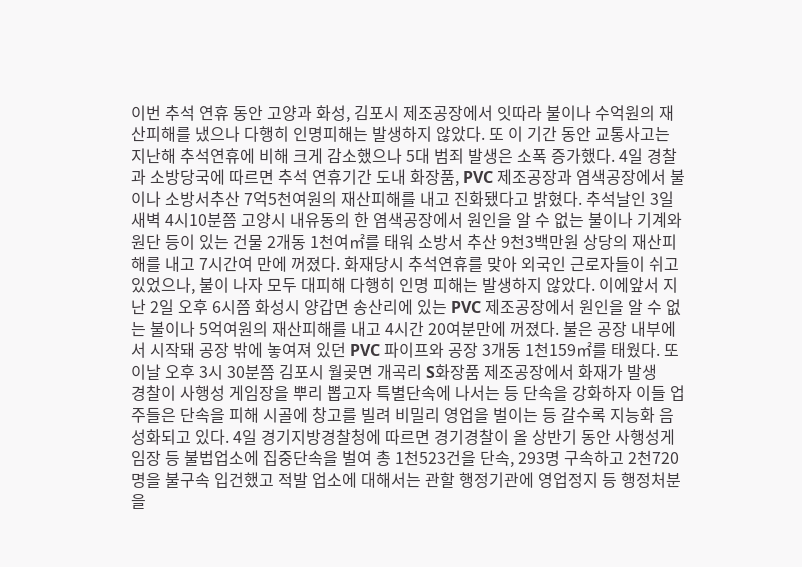이번 추석 연휴 동안 고양과 화성, 김포시 제조공장에서 잇따라 불이나 수억원의 재산피해를 냈으나 다행히 인명피해는 발생하지 않았다. 또 이 기간 동안 교통사고는 지난해 추석연휴에 비해 크게 감소했으나 5대 범죄 발생은 소폭 증가했다. 4일 경찰과 소방당국에 따르면 추석 연휴기간 도내 화장품, PVC 제조공장과 염색공장에서 불이나 소방서추산 7억5천여원의 재산피해를 내고 진화됐다고 밝혔다. 추석날인 3일 새벽 4시10분쯤 고양시 내유동의 한 염색공장에서 원인을 알 수 없는 불이나 기계와 원단 등이 있는 건물 2개동 1천여㎡를 태워 소방서 추산 9천3백만원 상당의 재산피해를 내고 7시간여 만에 꺼졌다. 화재당시 추석연휴를 맞아 외국인 근로자들이 쉬고 있었으나, 불이 나자 모두 대피해 다행히 인명 피해는 발생하지 않았다. 이에앞서 지난 2일 오후 6시쯤 화성시 양갑면 송산리에 있는 PVC 제조공장에서 원인을 알 수 없는 불이나 5억여원의 재산피해를 내고 4시간 20여분만에 꺼졌다. 불은 공장 내부에서 시작돼 공장 밖에 놓여져 있던 PVC 파이프와 공장 3개동 1천159㎡를 태웠다. 또 이날 오후 3시 30분쯤 김포시 월곶면 개곡리 S화장품 제조공장에서 화재가 발생
경찰이 사행성 게임장을 뿌리 뽑고자 특별단속에 나서는 등 단속을 강화하자 이들 업주들은 단속을 피해 시골에 창고를 빌려 비밀리 영업을 벌이는 등 갈수록 지능화 음성화되고 있다. 4일 경기지방경찰청에 따르면 경기경찰이 올 상반기 동안 사행성게임장 등 불법업소에 집중단속을 벌여 총 1천523건을 단속, 293명 구속하고 2천720명을 불구속 입건했고 적발 업소에 대해서는 관할 행정기관에 영업정지 등 행정처분을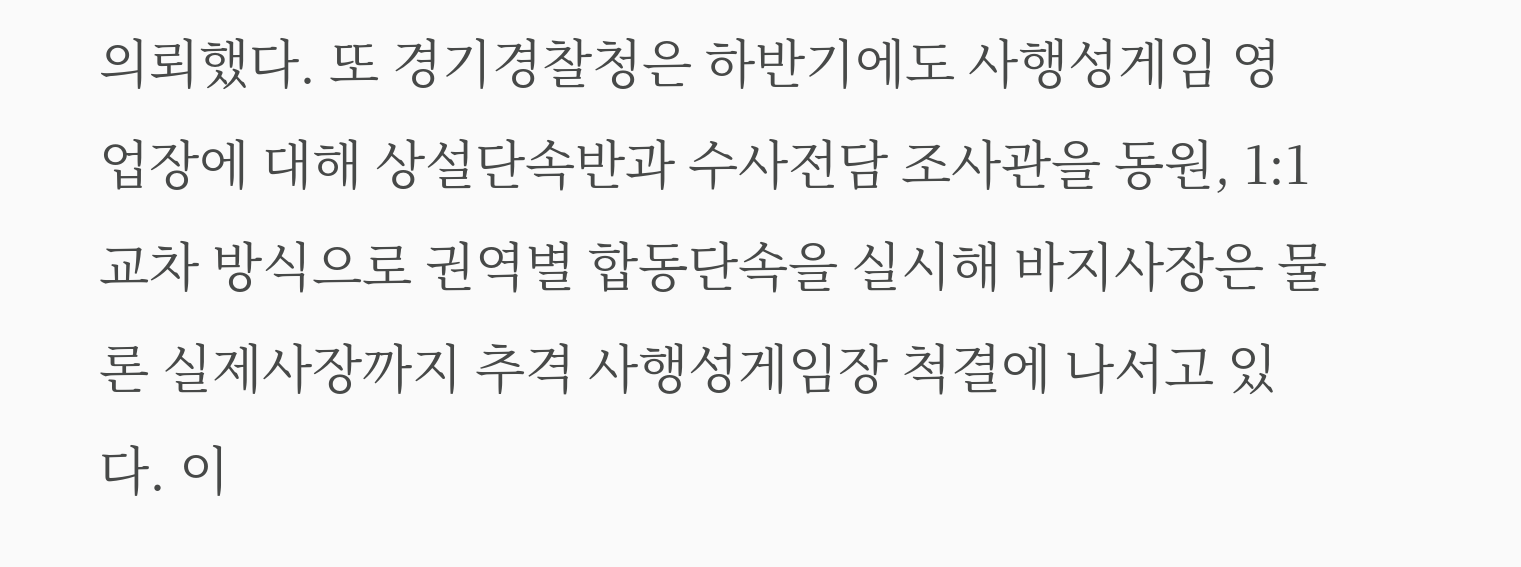의뢰했다. 또 경기경찰청은 하반기에도 사행성게임 영업장에 대해 상설단속반과 수사전담 조사관을 동원, 1:1 교차 방식으로 권역별 합동단속을 실시해 바지사장은 물론 실제사장까지 추격 사행성게임장 척결에 나서고 있다. 이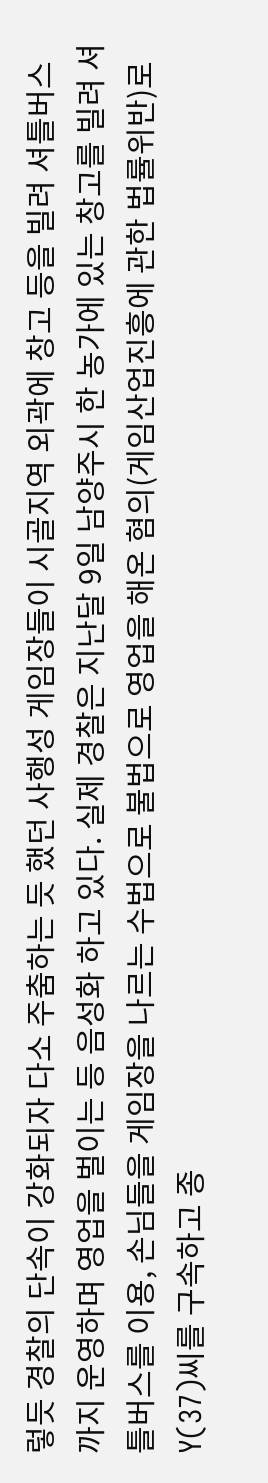렇듯 경찰의 단속이 강화되자 다소 주춤하는 듯 했던 사행성 게임장들이 시골지역 외곽에 창고 등을 빌려 셔틀버스까지 운영하며 영업을 벌이는 등 음성화 하고 있다. 실제 경찰은 지난달 9일 남양주시 한 농가에 있는 창고를 빌려 셔틀버스를 이용, 손님들을 게임장을 나르는 수법으로 불법으로 영업을 해온 혐의(게임산업진흥에 관한 법률위반)로 Y(37)씨를 구속하고 종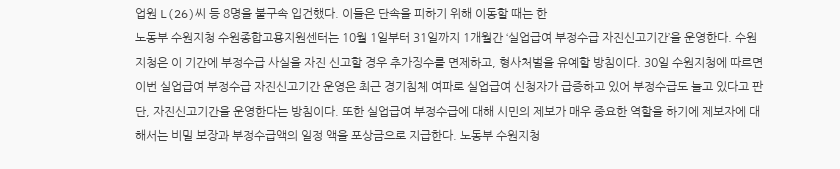업원 L(26)씨 등 8명을 불구속 입건했다. 이들은 단속을 피하기 위해 이동할 때는 한
노동부 수원지청 수원종합고용지원센터는 10월 1일부터 31일까지 1개월간 ‘실업급여 부정수급 자진신고기간’을 운영한다. 수원지청은 이 기간에 부정수급 사실을 자진 신고할 경우 추가징수를 면제하고, 형사처벌을 유예할 방침이다. 30일 수원지청에 따르면 이번 실업급여 부정수급 자진신고기간 운영은 최근 경기침체 여파로 실업급여 신청자가 급증하고 있어 부정수급도 늘고 있다고 판단, 자진신고기간을 운영한다는 방침이다. 또한 실업급여 부정수급에 대해 시민의 제보가 매우 중요한 역할을 하기에 제보자에 대해서는 비밀 보장과 부정수급액의 일정 액을 포상금으로 지급한다. 노동부 수원지청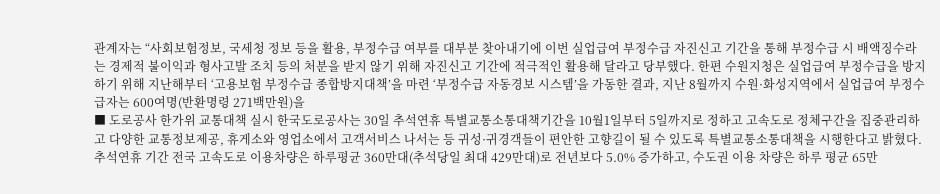관계자는 “사회보험정보, 국세청 정보 등을 활용, 부정수급 여부를 대부분 찾아내기에 이번 실업급여 부정수급 자진신고 기간을 통해 부정수급 시 배액징수라는 경제적 불이익과 형사고발 조치 등의 처분을 받지 않기 위해 자진신고 기간에 적극적인 활용해 달라고 당부했다. 한편 수원지청은 실업급여 부정수급을 방지하기 위해 지난해부터 ‘고용보험 부정수급 종합방지대책’을 마련 ‘부정수급 자동경보 시스템’을 가동한 결과, 지난 8월까지 수원·화성지역에서 실업급여 부정수급자는 600여명(반환명령 271백만원)을
■ 도로공사 한가위 교통대책 실시 한국도로공사는 30일 추석연휴 특별교통소통대책기간을 10월1일부터 5일까지로 정하고 고속도로 정체구간을 집중관리하고 다양한 교통정보제공, 휴게소와 영업소에서 고객서비스 나서는 등 귀성·귀경객들이 편안한 고향길이 될 수 있도록 특별교통소통대책을 시행한다고 밝혔다. 추석연휴 기간 전국 고속도로 이용차량은 하루평균 360만대(추석당일 최대 429만대)로 전년보다 5.0% 증가하고, 수도권 이용 차량은 하루 평균 65만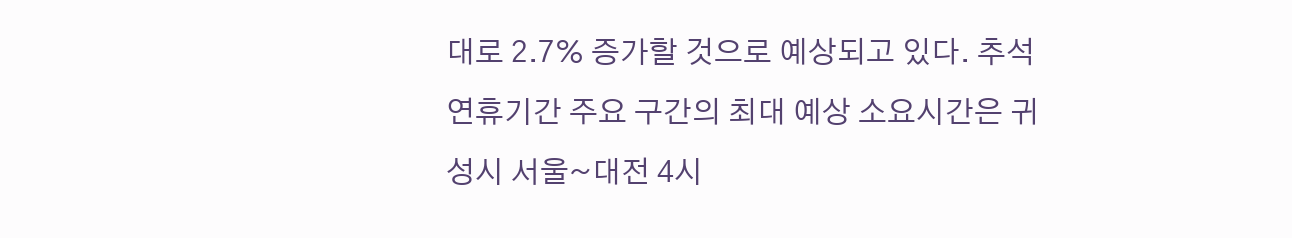대로 2.7% 증가할 것으로 예상되고 있다. 추석연휴기간 주요 구간의 최대 예상 소요시간은 귀성시 서울~대전 4시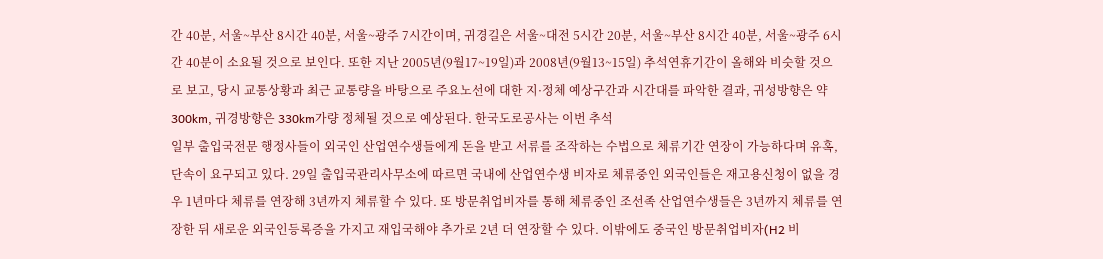간 40분, 서울~부산 8시간 40분, 서울~광주 7시간이며, 귀경길은 서울~대전 5시간 20분, 서울~부산 8시간 40분, 서울~광주 6시간 40분이 소요될 것으로 보인다. 또한 지난 2005년(9월17~19일)과 2008년(9월13~15일) 추석연휴기간이 올해와 비슷할 것으로 보고, 당시 교통상황과 최근 교통량을 바탕으로 주요노선에 대한 지·정체 예상구간과 시간대를 파악한 결과, 귀성방향은 약 300km, 귀경방향은 330km가량 정체될 것으로 예상된다. 한국도로공사는 이번 추석
일부 출입국전문 행정사들이 외국인 산업연수생들에게 돈을 받고 서류를 조작하는 수법으로 체류기간 연장이 가능하다며 유혹, 단속이 요구되고 있다. 29일 출입국관리사무소에 따르면 국내에 산업연수생 비자로 체류중인 외국인들은 재고용신청이 없을 경우 1년마다 체류를 연장해 3년까지 체류할 수 있다. 또 방문취업비자를 통해 체류중인 조선족 산업연수생들은 3년까지 체류를 연장한 뒤 새로운 외국인등록증을 가지고 재입국해야 추가로 2년 더 연장할 수 있다. 이밖에도 중국인 방문취업비자(H2 비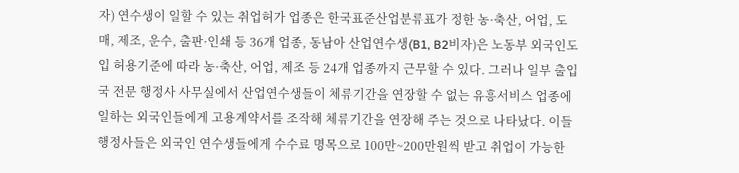자) 연수생이 일할 수 있는 취업허가 업종은 한국표준산업분류표가 정한 농·축산, 어업, 도매, 제조, 운수, 출판·인쇄 등 36개 업종, 동남아 산업연수생(B1, B2비자)은 노동부 외국인도입 허용기준에 따라 농·축산, 어업, 제조 등 24개 업종까지 근무할 수 있다. 그러나 일부 출입국 전문 행정사 사무실에서 산업연수생들이 체류기간을 연장할 수 없는 유흥서비스 업종에 일하는 외국인들에게 고용계약서를 조작해 체류기간을 연장해 주는 것으로 나타났다. 이들 행정사들은 외국인 연수생들에게 수수료 명목으로 100만~200만원씩 받고 취업이 가능한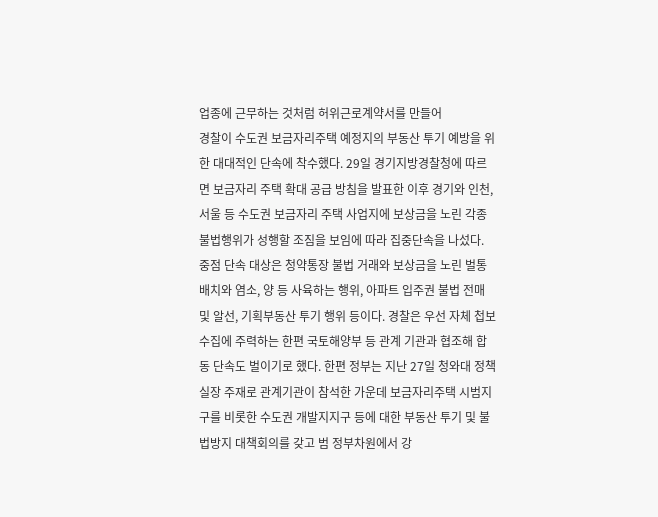업종에 근무하는 것처럼 허위근로계약서를 만들어
경찰이 수도권 보금자리주택 예정지의 부동산 투기 예방을 위한 대대적인 단속에 착수했다. 29일 경기지방경찰청에 따르면 보금자리 주택 확대 공급 방침을 발표한 이후 경기와 인천, 서울 등 수도권 보금자리 주택 사업지에 보상금을 노린 각종 불법행위가 성행할 조짐을 보임에 따라 집중단속을 나섰다. 중점 단속 대상은 청약통장 불법 거래와 보상금을 노린 벌통 배치와 염소, 양 등 사육하는 행위, 아파트 입주권 불법 전매 및 알선, 기획부동산 투기 행위 등이다. 경찰은 우선 자체 첩보 수집에 주력하는 한편 국토해양부 등 관계 기관과 협조해 합동 단속도 벌이기로 했다. 한편 정부는 지난 27일 청와대 정책실장 주재로 관계기관이 참석한 가운데 보금자리주택 시범지구를 비롯한 수도권 개발지지구 등에 대한 부동산 투기 및 불법방지 대책회의를 갖고 범 정부차원에서 강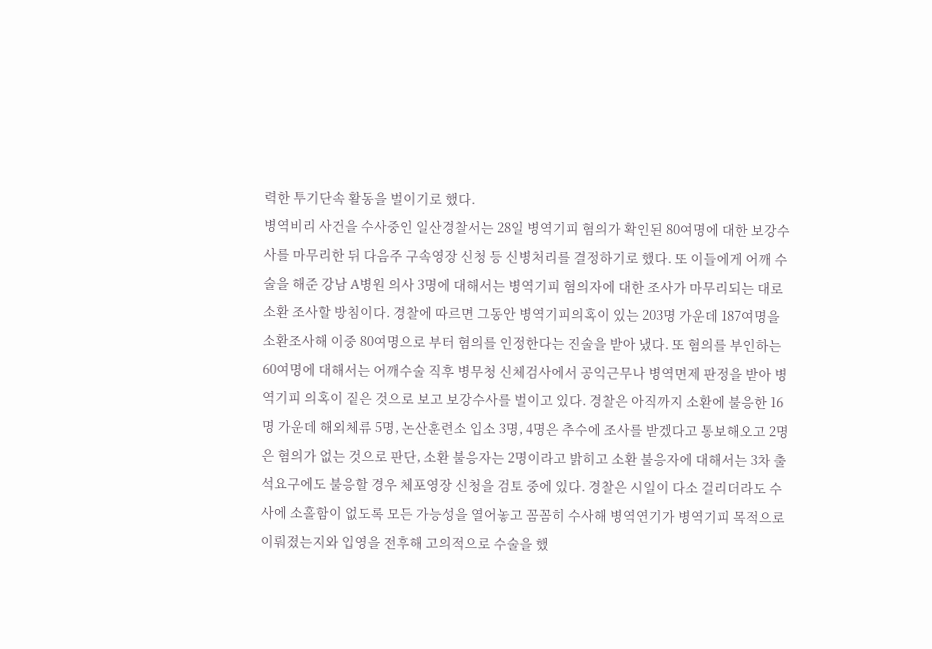력한 투기단속 활동을 벌이기로 했다.
병역비리 사건을 수사중인 일산경찰서는 28일 병역기피 혐의가 확인된 80여명에 대한 보강수사를 마무리한 뒤 다음주 구속영장 신청 등 신병처리를 결정하기로 했다. 또 이들에게 어깨 수술을 해준 강남 A병원 의사 3명에 대해서는 병역기피 혐의자에 대한 조사가 마무리되는 대로 소환 조사할 방침이다. 경찰에 따르면 그동안 병역기피의혹이 있는 203명 가운데 187여명을 소환조사해 이중 80여명으로 부터 혐의를 인정한다는 진술을 받아 냈다. 또 혐의를 부인하는 60여명에 대해서는 어깨수술 직후 병무청 신체검사에서 공익근무나 병역면제 판정을 받아 병역기피 의혹이 짙은 것으로 보고 보강수사를 벌이고 있다. 경찰은 아직까지 소환에 불응한 16명 가운데 해외체류 5명, 논산훈련소 입소 3명, 4명은 추수에 조사를 받겠다고 통보해오고 2명은 혐의가 없는 것으로 판단, 소환 불응자는 2명이라고 밝히고 소환 불응자에 대해서는 3차 출석요구에도 불응할 경우 체포영장 신청을 검토 중에 있다. 경찰은 시일이 다소 걸리더라도 수사에 소홀함이 없도록 모든 가능성을 열어놓고 꼼꼼히 수사해 병역연기가 병역기피 목적으로 이뤄졌는지와 입영을 전후해 고의적으로 수술을 했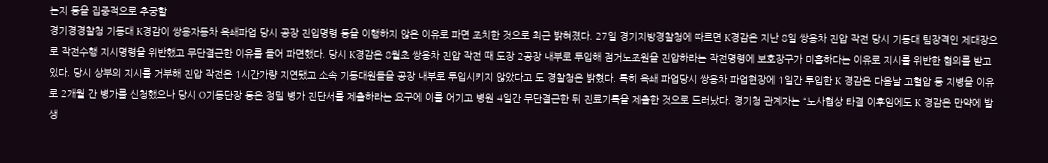는지 등을 집중적으로 추궁할
경기경경찰청 기동대 K경감이 쌍용자동차 옥쇄파업 당시 공장 진입명령 등을 이행하지 않은 이유로 파면 조치한 것으로 최근 밝혀졌다. 27일 경기지방경찰청에 따르면 K경감은 지난 8일 쌍용차 진압 작전 당시 기동대 팀장격인 제대장으로 작전수행 지시명령을 위반했고 무단결근한 이유를 들어 파면했다. 당시 K경감은 8월초 쌍용차 진압 작전 때 도장 2공장 내부로 투입해 점거노조원을 진압하라는 작전명령에 보호장구가 미흡하다는 이유로 지시를 위반한 혐의를 받고 있다. 당시 상부의 지시를 거부해 진압 작전은 1시간가량 지연됐고 소속 기동대원들을 공장 내부로 투입시키지 않았다고 도 경찰청은 밝혔다. 특히 옥쇄 파업당시 쌍용차 파업현장에 1일간 투입한 K 경감은 다음날 고혈압 등 지병을 이유로 2개월 간 병가를 신청했으나 당시 O기동단장 등은 정밀 병가 진단서를 제출하라는 요구에 이를 어기고 병원 4일간 무단결근한 뒤 진료기록을 제출한 것으로 드러났다. 경기청 관계자는 “노사협상 타결 이후임에도 K 경감은 만약에 발생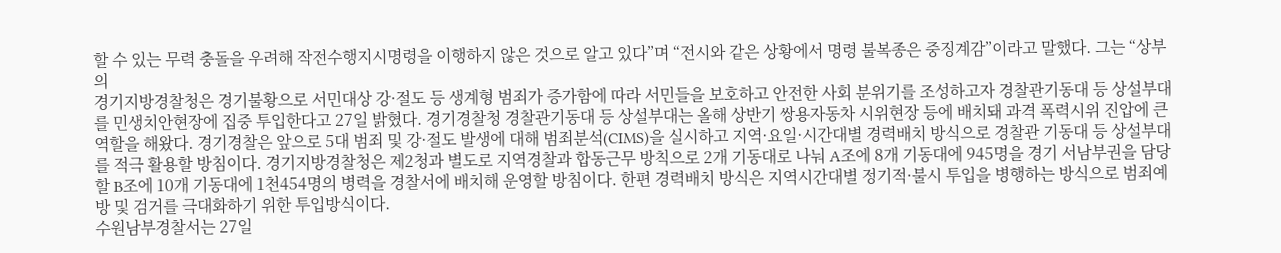할 수 있는 무력 충돌을 우려해 작전수행지시명령을 이행하지 않은 것으로 알고 있다”며 “전시와 같은 상황에서 명령 불복종은 중징계감”이라고 말했다. 그는 “상부의
경기지방경찰청은 경기불황으로 서민대상 강·절도 등 생계형 범죄가 증가함에 따라 서민들을 보호하고 안전한 사회 분위기를 조성하고자 경찰관기동대 등 상설부대를 민생치안현장에 집중 투입한다고 27일 밝혔다. 경기경찰청 경찰관기동대 등 상설부대는 올해 상반기 쌍용자동차 시위현장 등에 배치돼 과격 폭력시위 진압에 큰 역할을 해왔다. 경기경찰은 앞으로 5대 범죄 및 강·절도 발생에 대해 범죄분석(CIMS)을 실시하고 지역·요일·시간대별 경력배치 방식으로 경찰관 기동대 등 상설부대를 적극 활용할 방침이다. 경기지방경찰청은 제2청과 별도로 지역경찰과 합동근무 방칙으로 2개 기동대로 나눠 A조에 8개 기동대에 945명을 경기 서남부권을 담당할 B조에 10개 기동대에 1천454명의 병력을 경찰서에 배치해 운영할 방침이다. 한편 경력배치 방식은 지역시간대별 정기적·불시 투입을 병행하는 방식으로 범죄예방 및 검거를 극대화하기 위한 투입방식이다.
수원남부경찰서는 27일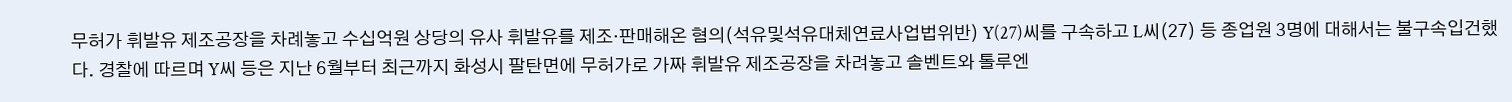무허가 휘발유 제조공장을 차례놓고 수십억원 상당의 유사 휘발유를 제조·판매해온 혐의(석유및석유대체연료사업법위반) Y(27)씨를 구속하고 L씨(27) 등 종업원 3명에 대해서는 불구속입건했다. 경찰에 따르며 Y씨 등은 지난 6월부터 최근까지 화성시 팔탄면에 무허가로 가짜 휘발유 제조공장을 차려놓고 솔벤트와 톨루엔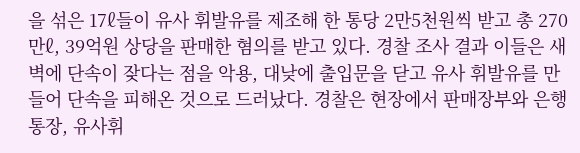을 섞은 17ℓ들이 유사 휘발유를 제조해 한 통당 2만5천원씩 받고 총 270만ℓ, 39억원 상당을 판매한 혐의를 받고 있다. 경찰 조사 결과 이들은 새벽에 단속이 잦다는 점을 악용, 대낮에 출입문을 닫고 유사 휘발유를 만들어 단속을 피해온 것으로 드러났다. 경찰은 현장에서 판매장부와 은행통장, 유사휘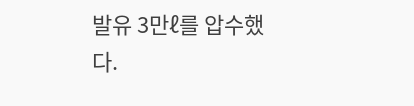발유 3만ℓ를 압수했다.